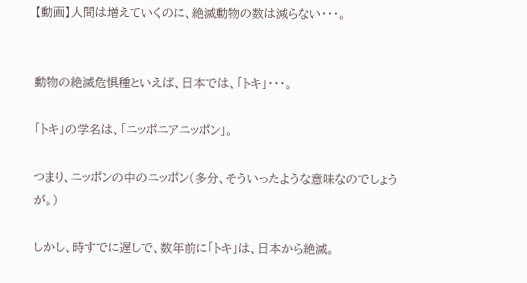【動画】人間は増えていくのに、絶滅動物の数は減らない・・・。


動物の絶滅危惧種といえば、日本では、「トキ」・・・。

「トキ」の学名は、「ニッポニアニッポン」。

つまり、ニッポンの中のニッポン(多分、そういったような意味なのでしょうが。)

しかし、時すでに遅しで、数年前に「トキ」は、日本から絶滅。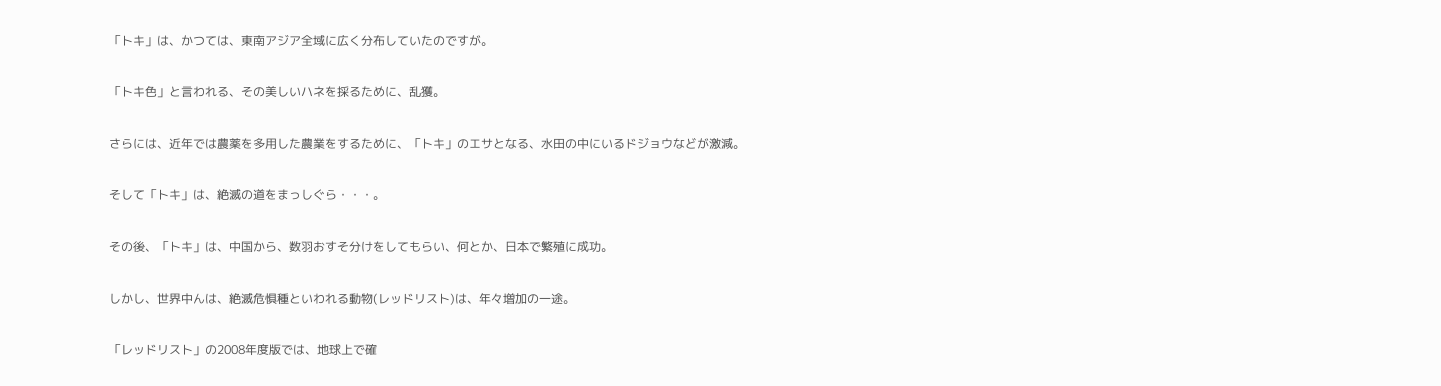「トキ」は、かつては、東南アジア全域に広く分布していたのですが。

「トキ色」と言われる、その美しいハネを採るために、乱獲。

さらには、近年では農薬を多用した農業をするために、「トキ」のエサとなる、水田の中にいるドジョウなどが激減。

そして「トキ」は、絶滅の道をまっしぐら・・・。

その後、「トキ」は、中国から、数羽おすそ分けをしてもらい、何とか、日本で繁殖に成功。

しかし、世界中んは、絶滅危惧種といわれる動物(レッドリスト)は、年々増加の一途。

「レッドリスト」の2008年度版では、地球上で確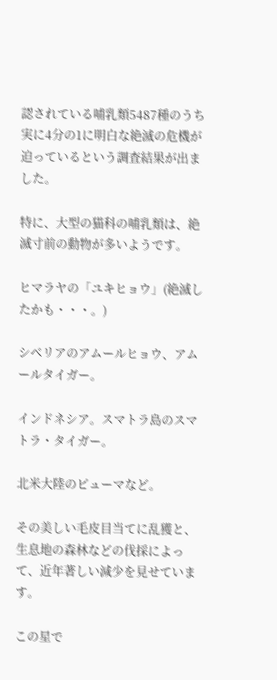認されている哺乳類5487種のうち実に4分の1に明白な絶滅の危機が迫っているという調査結果が出ました。

特に、大型の猫科の哺乳類は、絶滅寸前の動物が多いようです。

ヒマラヤの「ユキヒョウ」(絶滅したかも・・・。)

シベリアのアムールヒョウ、アムールタイガー。

インドネシア。スマトラ島のスマトラ・タイガー。

北米大陸のピューマなど。

その美しい毛皮目当てに乱獲と、生息地の森林などの伐採によって、近年著しい減少を見せています。

この星で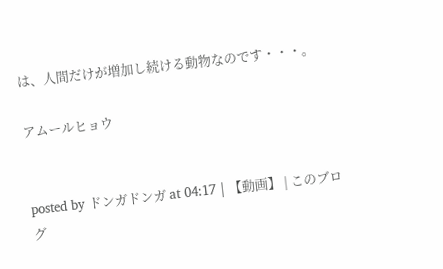は、人間だけが増加し続ける動物なのです・・・。

アムールヒョウ


posted by ドンガドンガ at 04:17 | 【動画】 | このブログ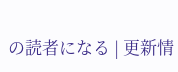の読者になる | 更新情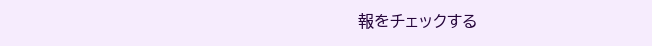報をチェックする